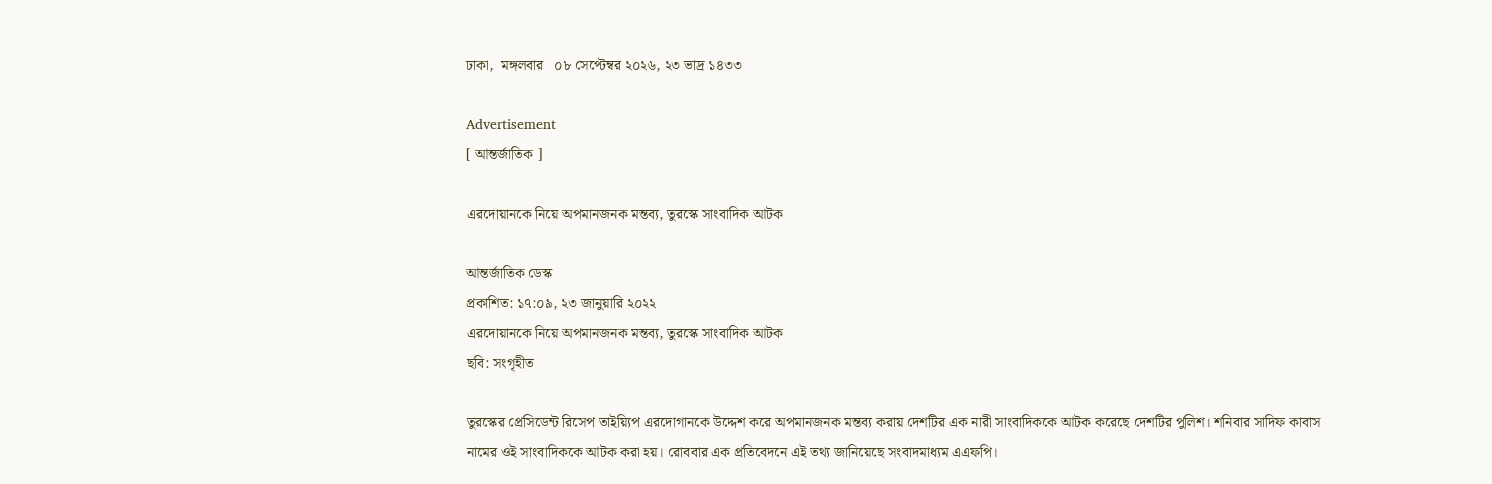ঢাকা,  মঙ্গলবার   ০৮ সেপ্টেম্বর ২০২৬, ২৩ ভাদ্র ১৪৩৩

Advertisement
[ আন্তর্জাতিক ]

এরদোয়ানকে নিয়ে অপমানজনক মন্তব্য, তুরস্কে সাংবাদিক আটক

আন্তর্জাতিক ডেস্ক
প্রকাশিত: ১৭:০৯, ২৩ জানুয়ারি ২০২২
এরদোয়ানকে নিয়ে অপমানজনক মন্তব্য, তুরস্কে সাংবাদিক আটক
ছবি: সংগৃহীত

তুরস্কের প্রেসিডেন্ট রিসেপ তাইয়্যিপ এরদোগানকে উদ্দেশ করে অপমানজনক মন্তব্য করায় দেশটির এক নারী সাংবাদিককে আটক করেছে দেশটির পুলিশ। শনিবার সাদিফ কাবাস নামের ওই সাংবাদিককে আটক করা হয়। রোববার এক প্রতিবেদনে এই তথ্য জানিয়েছে সংবাদমাধ্যম এএফপি।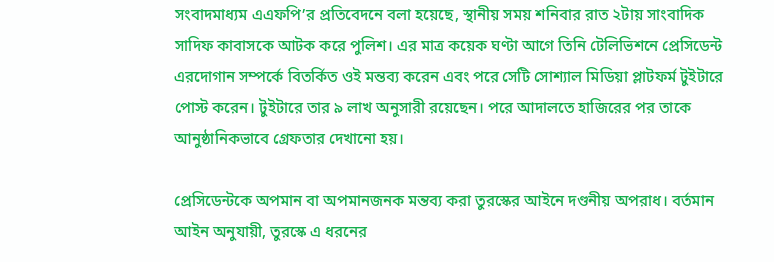সংবাদমাধ্যম এএফপি’র প্রতিবেদনে বলা হয়েছে, স্থানীয় সময় শনিবার রাত ২টায় সাংবাদিক সাদিফ কাবাসকে আটক করে পুলিশ। এর মাত্র কয়েক ঘণ্টা আগে তিনি টেলিভিশনে প্রেসিডেন্ট এরদোগান সম্পর্কে বিতর্কিত ওই মন্তব্য করেন এবং পরে সেটি সোশ্যাল মিডিয়া প্লাটফর্ম টুইটারে পোস্ট করেন। টুইটারে তার ৯ লাখ অনুসারী রয়েছেন। পরে আদালতে হাজিরের পর তাকে আনুষ্ঠানিকভাবে গ্রেফতার দেখানো হয়।

প্রেসিডেন্টকে অপমান বা অপমানজনক মন্তব্য করা তুরস্কের আইনে দণ্ডনীয় অপরাধ। বর্তমান আইন অনুযায়ী, তুরস্কে এ ধরনের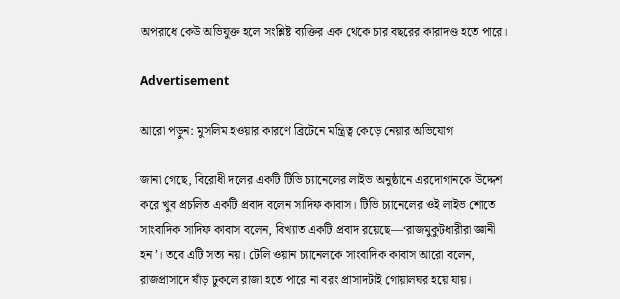অপরাধে কেউ অভিযুক্ত হলে সংশ্লিষ্ট ব্যক্তির এক থেকে চার বছরের কারাদণ্ড হতে পারে।

Advertisement

আরো পড়ুন: মুসলিম হওয়ার কারণে ব্রিটেনে মন্ত্রিত্ব কেড়ে নেয়ার অভিযোগ

জানা গেছে, বিরোধী দলের একটি টিভি চ্যানেলের লাইভ অনুষ্ঠানে এরদোগানকে উদ্দেশ করে খুব প্রচলিত একটি প্রবাদ বলেন সাদিফ কাবাস। টিভি চ্যানেলের ওই লাইভ শোতে সাংবাদিক সাদিফ কাবাস বলেন, বিখ্যাত একটি প্রবাদ রয়েছে—‘রাজমুকুটধারীরা জ্ঞানী হন’। তবে এটি সত্য নয়। টেলি ওয়ান চ্যানেলকে সাংবাদিক কাবাস আরো বলেন, রাজপ্রাসাদে ষাঁড় ঢুকলে রাজা হতে পারে না বরং প্রাসাদটাই গোয়ালঘর হয়ে যায়।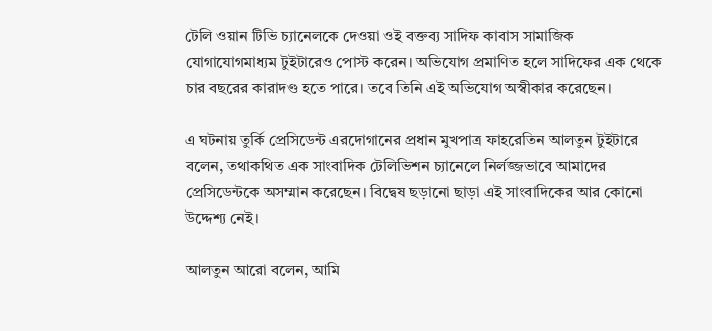টেলি ওয়ান টিভি চ্যানেলকে দেওয়া ওই বক্তব্য সাদিফ কাবাস সামাজিক যোগাযোগমাধ্যম টুইটারেও পোস্ট করেন। অভিযোগ প্রমাণিত হলে সাদিফের এক থেকে চার বছরের কারাদণ্ড হতে পারে। তবে তিনি এই অভিযোগ অস্বীকার করেছেন।

এ ঘটনায় তুর্কি প্রেসিডেন্ট এরদোগানের প্রধান মুখপাত্র ফাহরেতিন আলতুন টুইটারে বলেন, তথাকথিত এক সাংবাদিক টেলিভিশন চ্যানেলে নির্লজ্জভাবে আমাদের প্রেসিডেন্টকে অসম্মান করেছেন। বিদ্বেষ ছড়ানো ছাড়া এই সাংবাদিকের আর কোনো উদ্দেশ্য নেই।

আলতুন আরো বলেন, আমি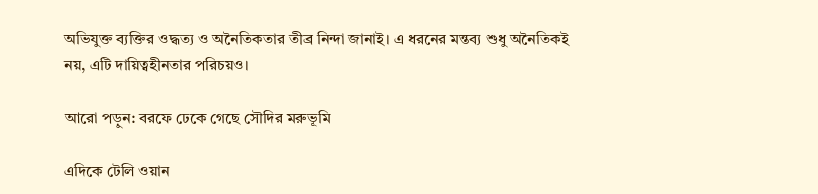অভিযুক্ত ব্যক্তির ওদ্ধত্য ও অনৈতিকতার তীব্র নিন্দা জানাই। এ ধরনের মন্তব্য শুধু অনৈতিকই নয়, এটি দায়িত্বহীনতার পরিচয়ও।

আরো পড়ুন: বরফে ঢেকে গেছে সৌদির মরুভূমি

এদিকে টেলি ওয়ান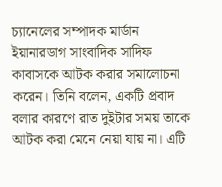চ্যানেলের সম্পাদক মার্ডান ইয়ানারডাগ সাংবাদিক সাদিফ কাবাসকে আটক করার সমালোচনা করেন। তিনি বলেন, একটি প্রবাদ বলার কারণে রাত দুইটার সময় তাকে আটক করা মেনে নেয়া যায় না। এটি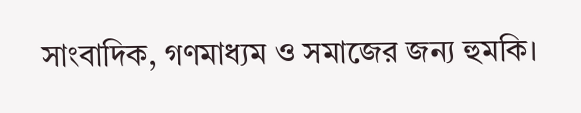সাংবাদিক, গণমাধ্যম ও সমাজের জন্য হুমকি।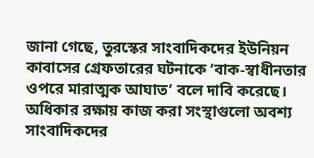জানা গেছে, তুরস্কের সাংবাদিকদের ইউনিয়ন কাবাসের গ্রেফতারের ঘটনাকে ‘বাক-স্বাধীনতার ওপরে মারাত্মক আঘাত’ বলে দাবি করেছে। অধিকার রক্ষায় কাজ করা সংস্থাগুলো অবশ্য সাংবাদিকদের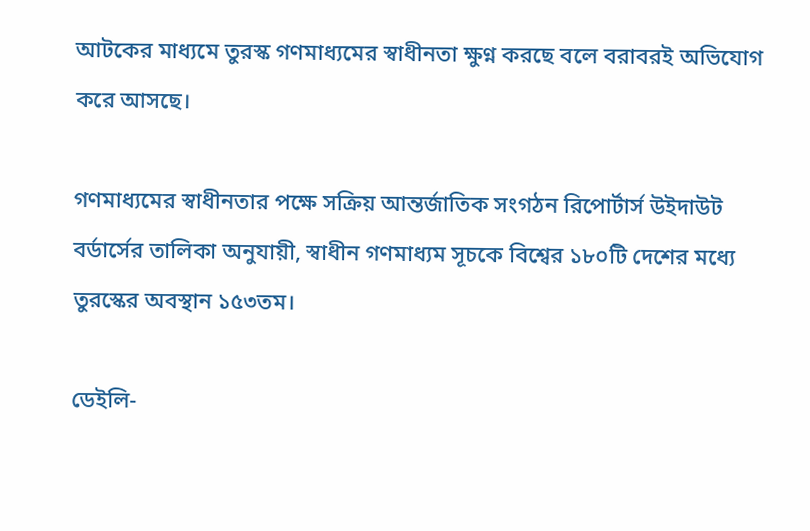আটকের মাধ্যমে তুরস্ক গণমাধ্যমের স্বাধীনতা ক্ষুণ্ন করছে বলে বরাবরই অভিযোগ করে আসছে।

গণমাধ্যমের স্বাধীনতার পক্ষে সক্রিয় আন্তর্জাতিক সংগঠন রিপোর্টার্স উইদাউট বর্ডার্সের তালিকা অনুযায়ী, স্বাধীন গণমাধ্যম সূচকে বিশ্বের ১৮০টি দেশের মধ্যে তুরস্কের অবস্থান ১৫৩তম।

ডেইলি-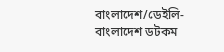বাংলাদেশ/ডেইলি-বাংলাদেশ ডটকম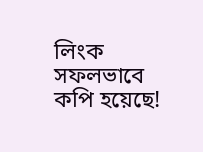লিংক সফলভাবে কপি হয়েছে!